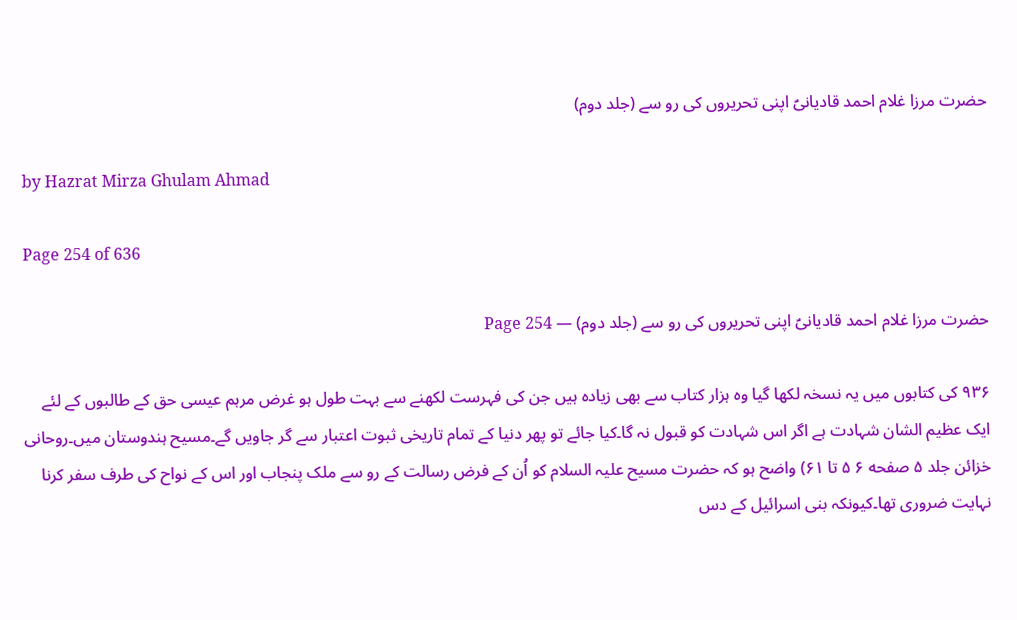حضرت مرزا غلام احمد قادیانیؑ اپنی تحریروں کی رو سے (جلد دوم)

by Hazrat Mirza Ghulam Ahmad

Page 254 of 636

حضرت مرزا غلام احمد قادیانیؑ اپنی تحریروں کی رو سے (جلد دوم) — Page 254

۹۳۶ کی کتابوں میں یہ نسخہ لکھا گیا وہ ہزار کتاب سے بھی زیادہ ہیں جن کی فہرست لکھنے سے بہت طول ہو غرض مرہم عیسی حق کے طالبوں کے لئے ایک عظیم الشان شہادت ہے اگر اس شہادت کو قبول نہ گا۔کیا جائے تو پھر دنیا کے تمام تاریخی ثبوت اعتبار سے گر جاویں گے۔مسیح ہندوستان میں۔روحانی خزائن جلد ۵ صفحه ۶ ۵ تا ۶۱) واضح ہو کہ حضرت مسیح علیہ السلام کو اُن کے فرض رسالت کے رو سے ملک پنجاب اور اس کے نواح کی طرف سفر کرنا نہایت ضروری تھا۔کیونکہ بنی اسرائیل کے دس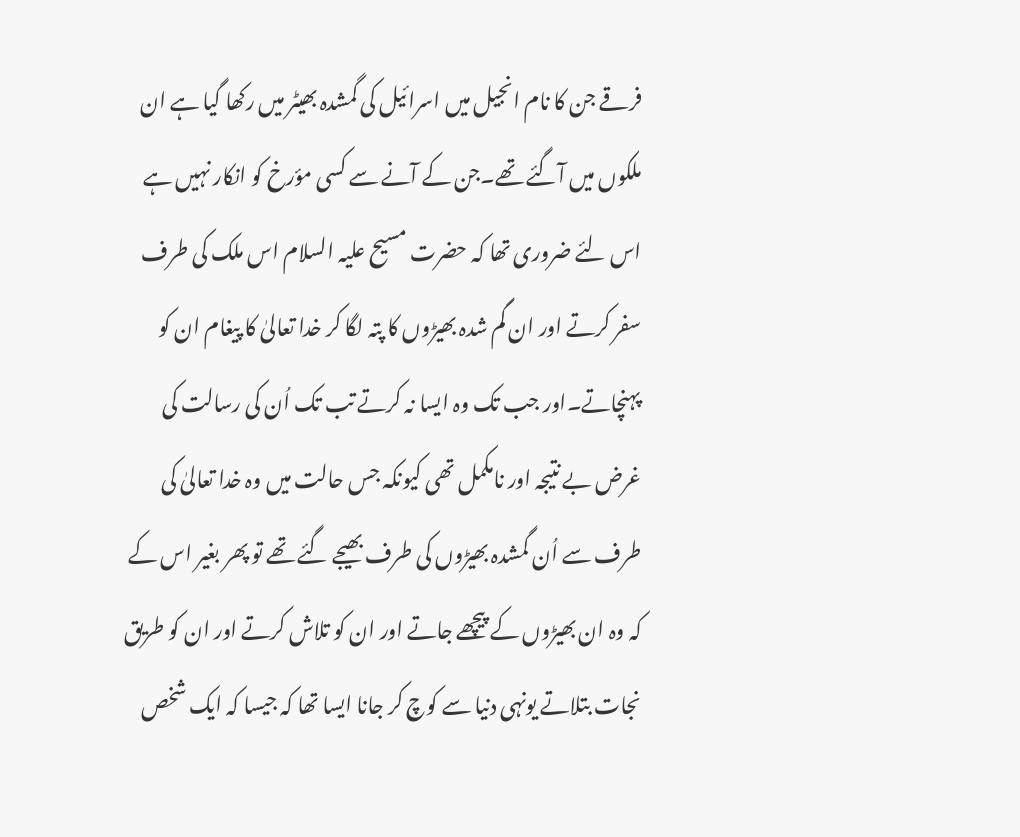فرقے جن کا نام انجیل میں اسرائیل کی گمشدہ بھیٹر میں رکھا گیا ہے ان ملکوں میں آگئے تھے۔جن کے آنے سے کسی مؤرخ کو انکار نہیں ہے اس لئے ضروری تھا کہ حضرت مسیح علیہ السلام اس ملک کی طرف سفر کرتے اور ان گم شدہ بھیڑوں کا پتہ لگا کر خدا تعالیٰ کا پیغام ان کو پہنچاتے۔اور جب تک وہ ایسا نہ کرتے تب تک اُن کی رسالت کی غرض بے نتیجہ اور نامکمل تھی کیونکہ جس حالت میں وہ خدا تعالیٰ کی طرف سے اُن گمشدہ بھیڑوں کی طرف بھیجے گئے تھے تو پھر بغیر اس کے کہ وہ ان بھیڑوں کے پیچھے جاتے اور ان کو تلاش کرتے اور ان کو طریق نجات بتلاتے یونہی دنیا سے کوچ کر جانا ایسا تھا کہ جیسا کہ ایک شخص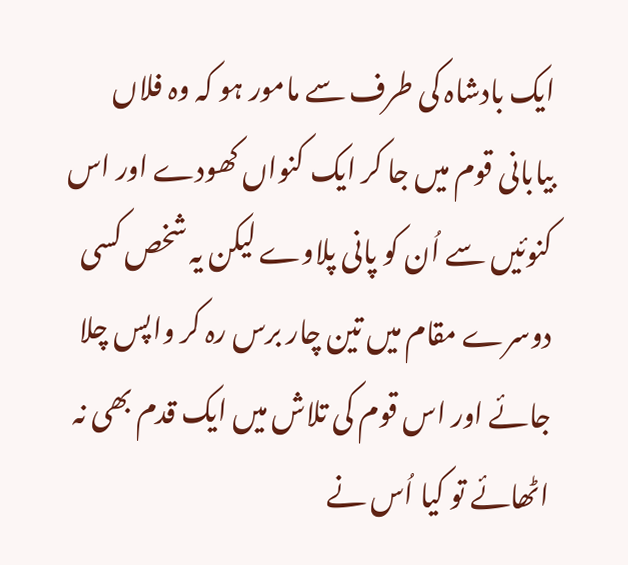ایک بادشاہ کی طرف سے مامور ہو کہ وہ فلاں بیابانی قوم میں جا کر ایک کنواں کھودے اور اس کنوئیں سے اُن کو پانی پلاوے لیکن یہ شخص کسی دوسرے مقام میں تین چار برس رہ کر واپس چلا جائے اور اس قوم کی تلاش میں ایک قدم بھی نہ اٹھائے تو کیا اُس نے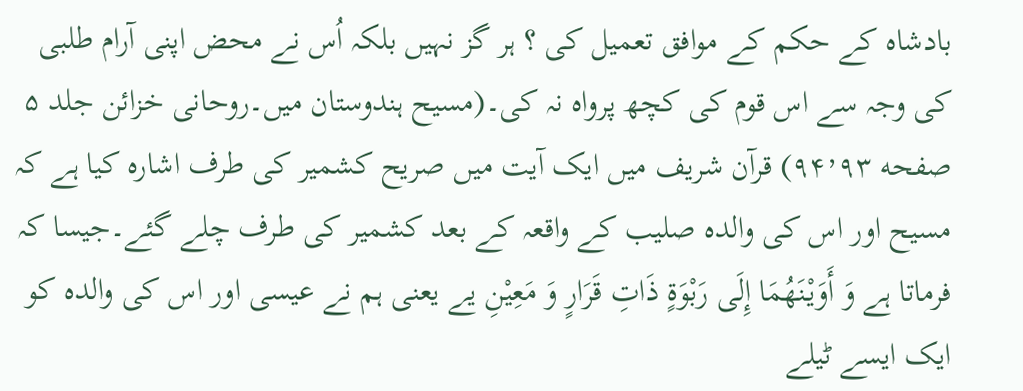بادشاہ کے حکم کے موافق تعمیل کی ؟ ہر گز نہیں بلکہ اُس نے محض اپنی آرام طلبی کی وجہ سے اس قوم کی کچھ پرواہ نہ کی۔(مسیح ہندوستان میں۔روحانی خزائن جلد ۵ صفحه ۹۴٬۹۳) قرآن شریف میں ایک آیت میں صریح کشمیر کی طرف اشارہ کیا ہے کہ مسیح اور اس کی والدہ صلیب کے واقعہ کے بعد کشمیر کی طرف چلے گئے۔جیسا کہ فرماتا ہے وَ أَوَيْنَهُمَا إِلَى رَبْوَةٍ ذَاتِ قَرَارٍ وَ مَعِيْنِ یے یعنی ہم نے عیسی اور اس کی والدہ کو ایک ایسے ٹیلے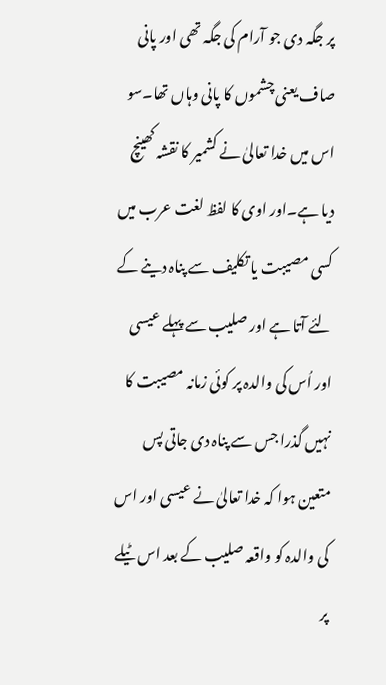پر جگہ دی جو آرام کی جگہ تھی اور پانی صاف یعنی چشموں کا پانی وہاں تھا۔سو اس میں خدا تعالیٰ نے کشمیر کا نقشہ کھینچ دیا ہے۔اور اوی کا لفظ لغت عرب میں کسی مصیبت یا تکلیف سے پناہ دینے کے لئے آتا ہے اور صلیب سے پہلے عیسی اور اُس کی والدہ پر کوئی زمانہ مصیبت کا نہیں گذرا جس سے پناہ دی جاتی پس متعین ہوا کہ خدا تعالیٰ نے عیسی اور اس کی والدہ کو واقعہ صلیب کے بعد اس ٹیلے پر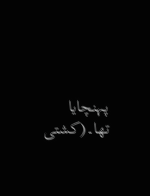پہنچایا تھا۔(کشتی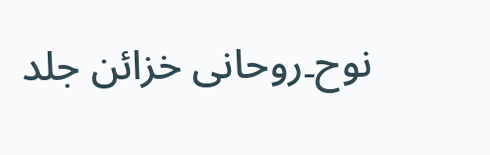نوح۔روحانی خزائن جلد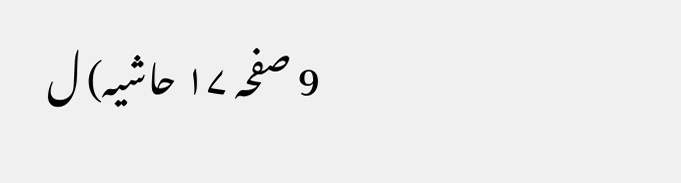9 صفحہ ۱۷ حاشیہ) ل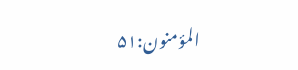المؤمنون:۵۱